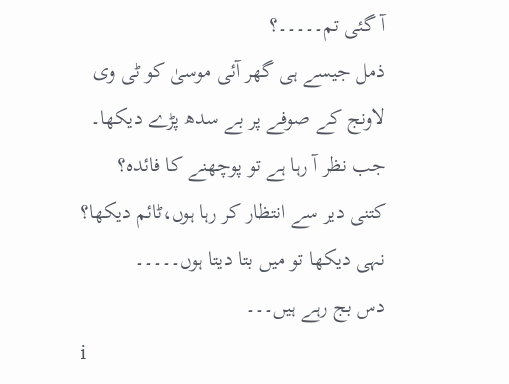آ گئی تم۔۔۔۔۔؟
ذمل جیسے ہی گھر آئی موسیٰ کو ٹی وی لاونج کے صوفے پر بے سدھ پڑے دیکھا۔
جب نظر آ رہا ہے تو پوچھنے کا فائدہ؟
کتنی دیر سے انتظار کر رہا ہوں،ٹائم دیکھا؟
نہی دیکھا تو میں بتا دیتا ہوں۔۔۔۔۔
دس بج رہے ہیں۔۔۔
i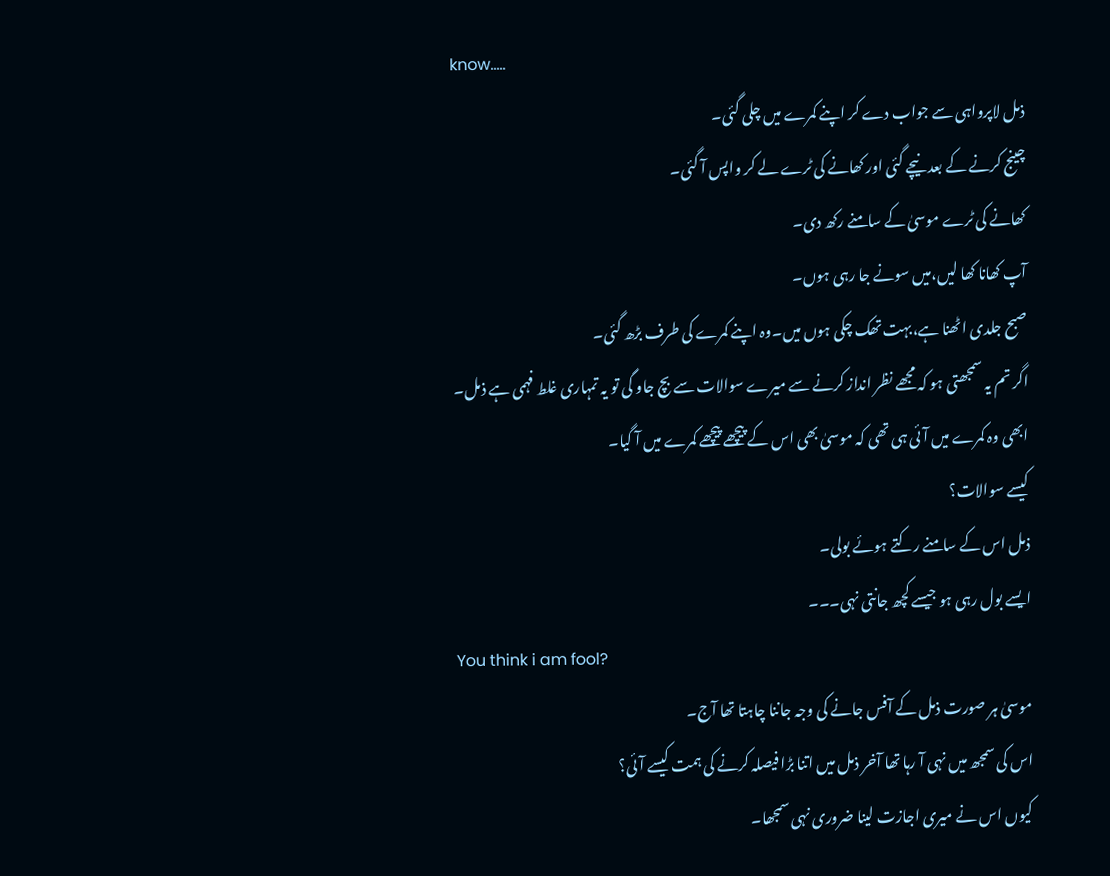know…..
ذمل لاپرواہی سے جواب دے کر اپنے کمرے میں چلی گئی۔
چینج کرنے کے بعد نیچے گئی اور کھانے کی ٹرے لے کر واپس آ گئی۔
کھانے کی ٹرے موسیٰ کے سامنے رکھ دی۔
آپ کھانا کھا لیں،میں سونے جا رہی ہوں۔
صبح جلدی اٹھنا ہے،بہت تھک چکی ہوں میں۔وہ اپنے کمرے کی طرف بڑھ گئی۔
اگر تم یہ سمجھتی ہو کہ مجھے نظر انداز کرنے سے میرے سوالات سے بچ جاو گی تو یہ تمہاری غلط فہمی ہے ذمل۔
ابھی وہ کمرے میں آئی ہی تھی کہ موسیٰ بھی اس کے پیچھے پیچھے کمرے میں آ گیا۔
کیسے سوالات؟
ذمل اس کے سامنے رکتے ہوئے بولی۔
ایسے بول رہی ہو جیسے کچھ جانتی نہی۔۔۔
You think i am fool?
موسیٰ ہر صورت ذمل کے آفس جانے کی وجہ جاننا چاہتا تھا آج۔
اس کی سمجھ میں نہی آ رہا تھا آخر ذمل میں اتنا بڑا فیصلہ کرنے کی ہمت کیسے آئی؟
کیوں اس نے میری اجازت لینا ضروری نہی سمجھا۔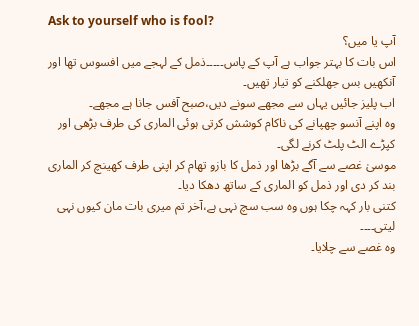Ask to yourself who is fool?
آپ یا میں؟
اس بات کا بہتر جواب ہے آپ کے پاس۔۔۔۔۔ذمل کے لہجے میں افسوس تھا اور آنکھیں بس جھلکنے کو تیار تھیں۔
اب پلیز جائیں یہاں سے مجھے سونے دیں،صبح آفس جانا ہے مجھے۔
وہ اپنے آنسو چھپانے کی ناکام کوشش کرتی ہوئی الماری کی طرف بڑھی اور کپڑے الٹ پلٹ کرنے لگی۔
موسیٰ غصے سے آگے بڑھا اور ذمل کا بازو تھام کر اپنی طرف کھینچ کر الماری بند کر دی اور ذمل کو الماری کے ساتھ دھکا دیا۔
کتنی بار کہہ چکا ہوں وہ سب سچ نہی ہے،آخر تم میری بات مان کیوں نہی لیتی۔۔۔۔
وہ غصے سے چلایا۔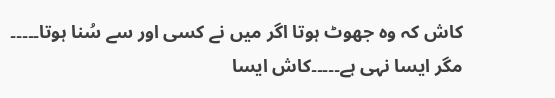کاش کہ وہ جھوٹ ہوتا اگر میں نے کسی اور سے سُنا ہوتا۔۔۔۔۔
مگر ایسا نہی ہے۔۔۔۔۔کاش ایسا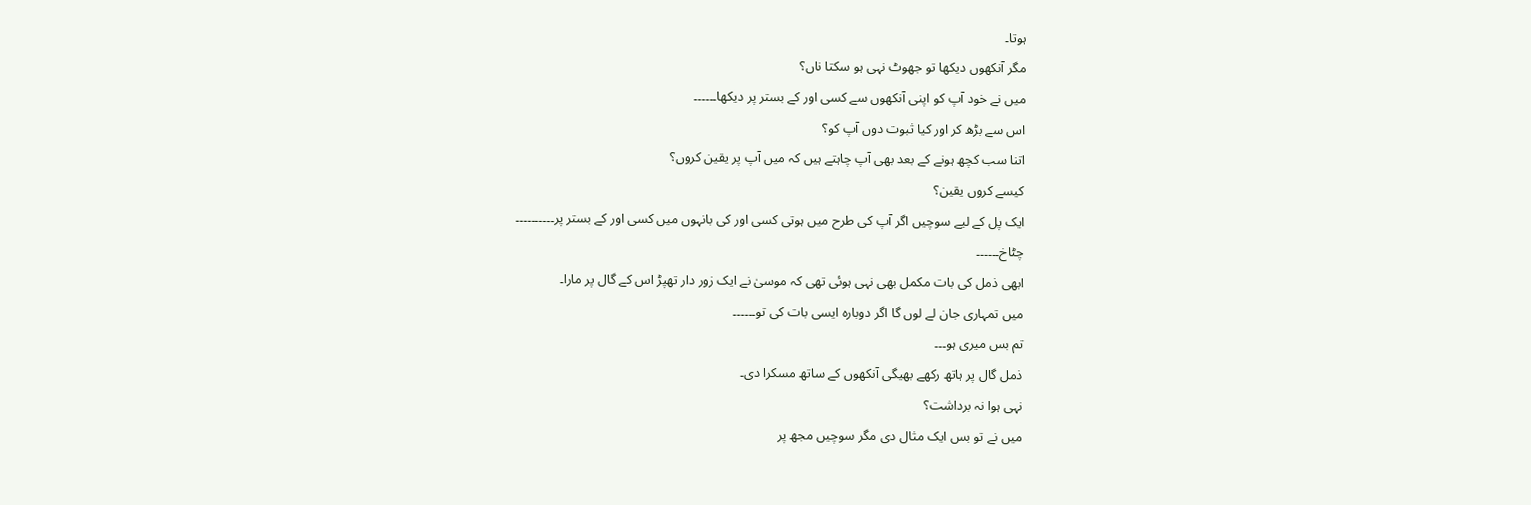ہوتا۔
مگر آنکھوں دیکھا تو جھوٹ نہی ہو سکتا ناں؟
میں نے خود آپ کو اپنی آنکھوں سے کسی اور کے بستر پر دیکھا۔۔۔۔۔۔
اس سے بڑھ کر اور کیا ثبوت دوں آپ کو؟
اتنا سب کچھ ہونے کے بعد بھی آپ چاہتے ہیں کہ میں آپ پر یقین کروں؟
کیسے کروں یقین؟
ایک پل کے لیے سوچیں اگر آپ کی طرح میں ہوتی کسی اور کی بانہوں میں کسی اور کے بستر پر۔۔۔۔۔۔۔۔۔۔
چٹاخ۔۔۔۔۔۔
ابھی ذمل کی بات مکمل بھی نہی ہوئی تھی کہ موسیٰ نے ایک زور دار تھپڑ اس کے گال پر مارا۔
میں تمہاری جان لے لوں گا اگر دوبارہ ایسی بات کی تو۔۔۔۔۔۔
تم بس میری ہو۔۔۔
ذمل گال پر ہاتھ رکھے بھیگی آنکھوں کے ساتھ مسکرا دی۔
نہی ہوا نہ برداشت؟
میں نے تو بس ایک مثال دی مگر سوچیں مجھ پر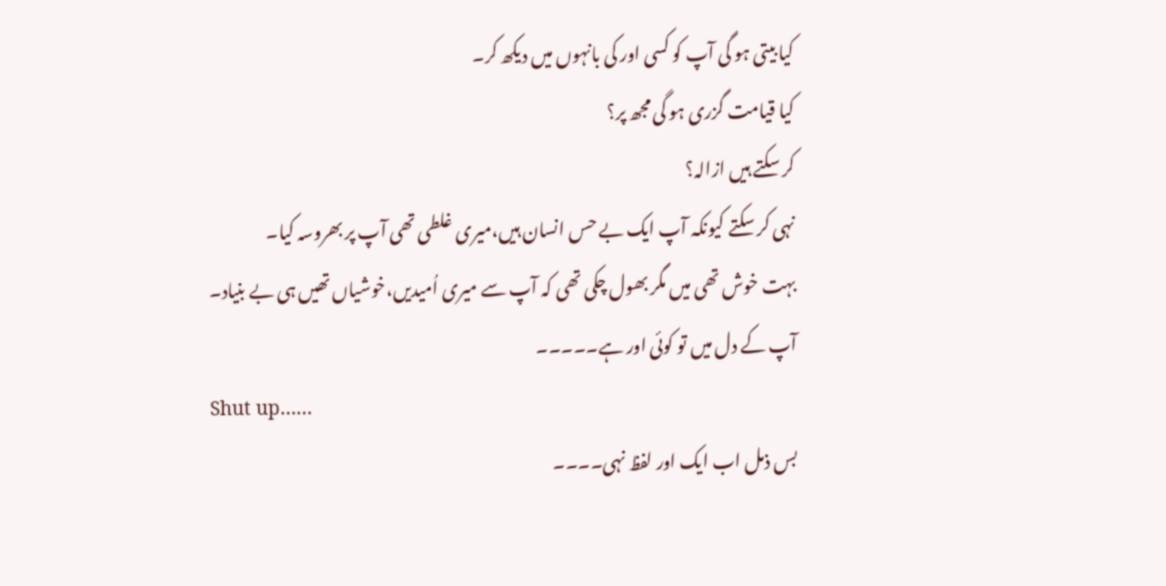کیا بیتی ہو گی آپ کو کسی اور کی بانہوں میں دیکھ کر۔
کیا قیامت گزری ہو گی مجھ پر؟
کر سکتے ہیں ازالہ؟
نہی کر سکتے کیونکہ آپ ایک بے حس انسان ہیں،میری غلطی تھی آپ پر بھروسہ کیا۔
بہت خوش تھی میں مگر بھول چکی تھی کہ آپ سے میری اُمیدیں،خوشیاں تھیں ہی بے بنیاد۔
آپ کے دل میں تو کوئی اور ہے۔۔۔۔۔
Shut up……
بس ذمل اب ایک اور لفظ نہی۔۔۔۔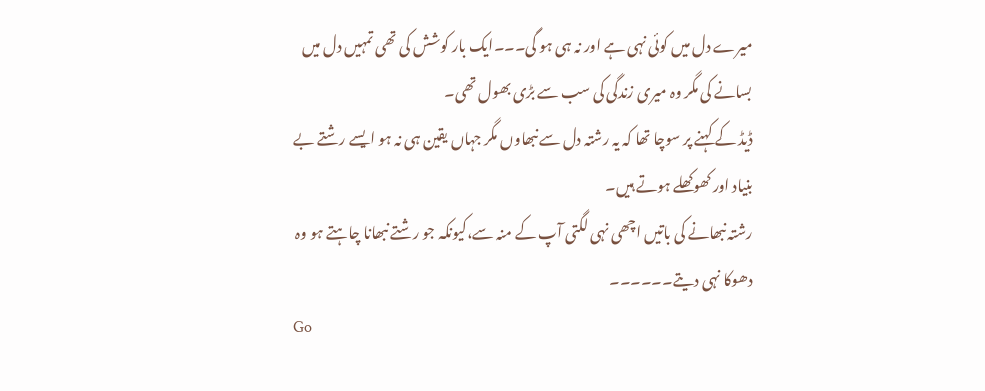میرے دل میں کوئی نہی ہے اور نہ ہی ہو گی۔۔۔ایک بار کوشش کی تھی تمہیں دل میں بسانے کی مگر وہ میری زندگی کی سب سے بڑی بھول تھی۔
ڈیڈ کے کہنے پر سوچا تھا کہ یہ رشتہ دل سے نبھاوں مگر جہاں یقین ہی نہ ہو ایسے رشتے بے بنیاد اور کھوکھلے ہوتے ہیں۔
رشتہ نبھانے کی باتیں اچھی نہی لگتی آپ کے منہ سے،کیونکہ جو رشتے نبھانا چاہتے ہو وہ دھوکا نہی دیتے۔۔۔۔۔۔
Go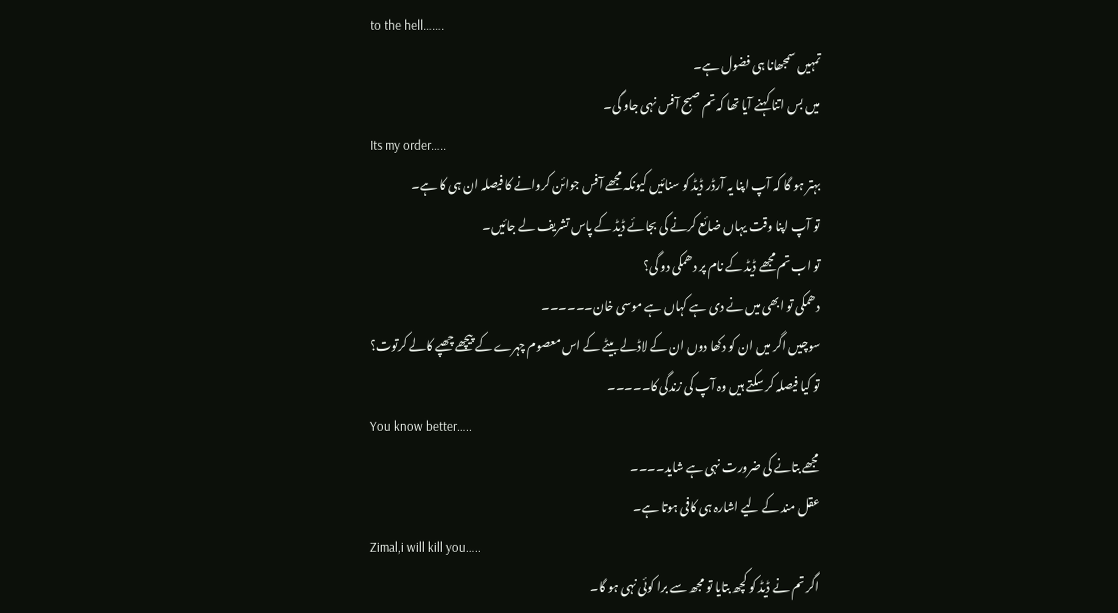to the hell…….
تمہیں سمجھانا ہی فضول ہے۔
میں بس اتنا کہنے آیا تھا کہ تم صبح آفس نہی جاو گی۔
Its my order…..
بہتر ہو گا کہ آپ اپنا یہ آرڈر ڈیڈ کو سنائیں کیونکہ مجھے آفس جوائن کروانے کا فیصلہ ان ہی کا ہے۔
تو آپ اپنا وقت یہاں ضائع کرنے کی بجائے ڈیڈ کے پاس تشریف لے جائیں۔
تو اب تم مجھے ڈیڈ کے نام پر دھمکی دو گی؟
دھمکی تو ابھی میں نے دی ہے کہاں ہے موسی خان۔۔۔۔۔۔
سوچیں اگر میں ان کو دکھا دوں ان کے لاڈلے بیٹے کے اس معصوم چہرے کے پیچھے چھپے کالے کرتوت؟
تو کیا فیصلہ کر سکتے ہیں وہ آپ کی زندگی کا۔۔۔۔۔
You know better…..
مجھے بتانے کی ضرورت نہی ہے شاید۔۔۔۔
عقل مند کے لیے اشارہ ہی کافی ہوتا ہے۔
Zimal,i will kill you…..
اگر تم نے ڈیڈ کو کچھ بتایا تو مجھ سے برا کوئی نہی ہو گا۔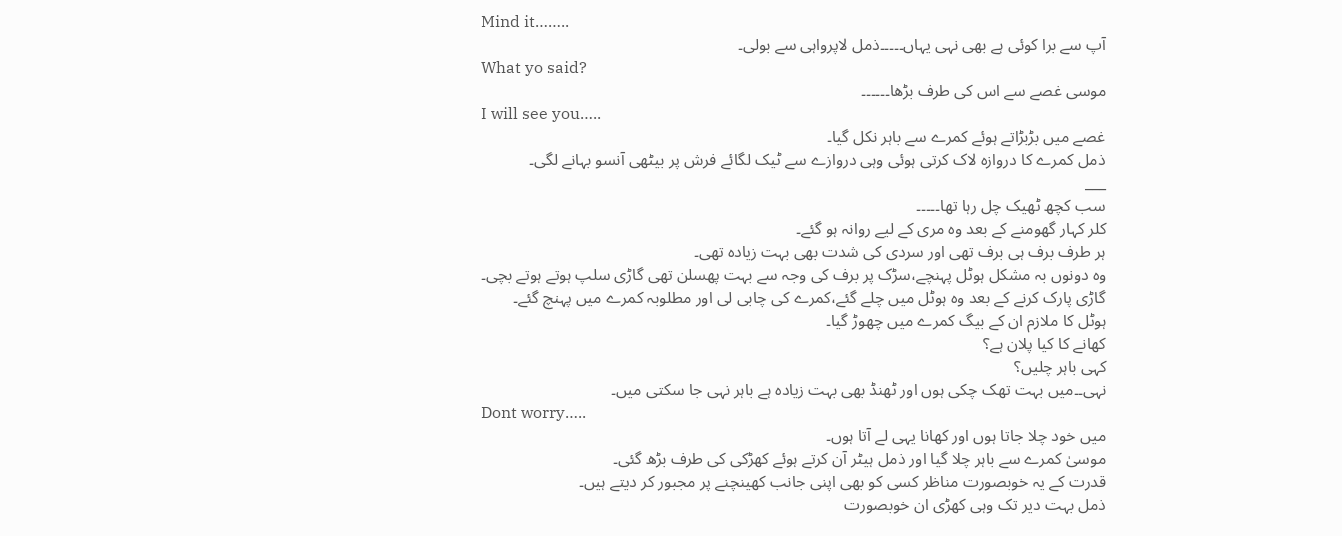Mind it……..
آپ سے برا کوئی ہے بھی نہی یہاں۔۔۔۔۔ذمل لاپرواہی سے بولی۔
What yo said?
موسی غصے سے اس کی طرف بڑھا۔۔۔۔۔۔
I will see you…..
غصے میں بڑبڑاتے ہوئے کمرے سے باہر نکل گیا۔
ذمل کمرے کا دروازہ لاک کرتی ہوئی وہی دروازے سے ٹیک لگائے فرش پر بیٹھی آنسو بہانے لگی۔
___
سب کچھ ٹھیک چل رہا تھا۔۔۔۔۔
کلر کہار گھومنے کے بعد وہ مری کے لیے روانہ ہو گئے۔
ہر طرف برف ہی برف تھی اور سردی کی شدت بھی بہت زیادہ تھی۔
وہ دونوں بہ مشکل ہوٹل پہنچے،سڑک پر برف کی وجہ سے بہت پھسلن تھی گاڑی سلپ ہوتے ہوتے بچی۔
گاڑی پارک کرنے کے بعد وہ ہوٹل میں چلے گئے،کمرے کی چابی لی اور مطلوبہ کمرے میں پہنچ گئے۔
ہوٹل کا ملازم ان کے بیگ کمرے میں چھوڑ گیا۔
کھانے کا کیا پلان ہے؟
کہی باہر چلیں؟
نہی۔۔میں بہت تھک چکی ہوں اور ٹھنڈ بھی بہت زیادہ ہے باہر نہی جا سکتی میں۔
Dont worry…..
میں خود چلا جاتا ہوں اور کھانا یہی لے آتا ہوں۔
موسیٰ کمرے سے باہر چلا گیا اور ذمل ہیٹر آن کرتے ہوئے کھڑکی کی طرف بڑھ گئی۔
قدرت کے یہ خوبصورت مناظر کسی کو بھی اپنی جانب کھینچنے پر مجبور کر دیتے ہیں۔
ذمل بہت دیر تک وہی کھڑی ان خوبصورت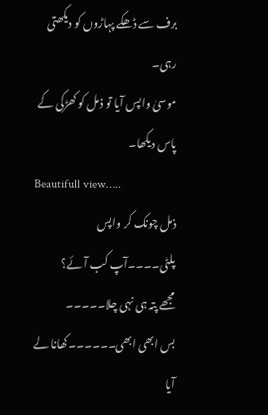برف سے ڈھکے پہاڑوں کو دیکھتی رہی۔
موسیٰ واپس آیا تو ذمل کو کھڑکی کے پاس دیکھا۔
Beautifull view…..
ذمل چونک کر واپس پلٹی۔۔۔۔آپ کب آئے؟
مجھے پتہ ہی نہی چلا۔۔۔۔۔
بس ابھی ابھی۔۔۔۔۔۔کھانا لے آیا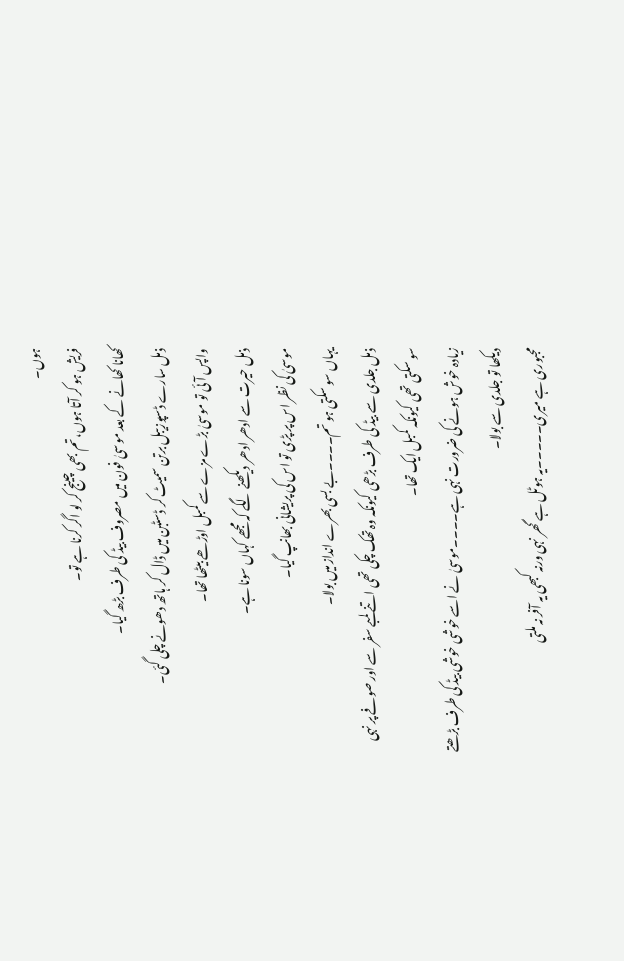ہوں۔
فریش ہو کر آتا ہوں،تم بھی چینج کر لو اگر کرنا ہے تو۔
کھانا کھانے کے بعد موسیٰ فون میں مصروف بیڈ کی طرف بڑھ گیا۔
ذمل سارے ڈسپوزیبل برتن سمیٹ کر ڈسٹبن میں ڈال کر ہاتھ دھونے چلی گئی۔
واپس آئی تو موسیٰ بڑے مزے سے کمبل اوڑھے بیٹھا تھا۔
ذمل حیرت سے ادھر ادھر دیکھنے لگے کہ مجھے کہاں سونا ہے۔
موسیٰ کی نظر اس پر پڑی تو اس کی پریشانی بھانپ گیا۔
یہاں سو سکتی ہو تم۔۔۔۔بے بسی بھرے انداز میں بولا۔
ذمل جلدی سے بیڈ کی طرف بڑھی کیونکہ وہ تھک چکی تھی اتنے لمبے سفر سے اور صوفے پر نہی سو سکتی تھی کیونکہ کمبل ایک تھا۔
زیادہ خوش ہونے کی ضرورت نہی ہے۔۔۔۔موسیٰ نے اسے خوشی خوشی بیڈ کی طرف بڑھتے دیکھا تو جلدی سے بولا۔
مجبوری ہے میری۔۔۔۔۔یہ ہوٹل ہے گھر نہی ورنہ کبھی یہ آفر نہ ملتی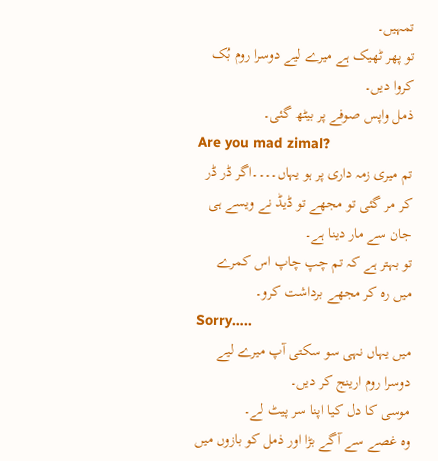تمہیں۔
تو پھر ٹھیک ہے میرے لیے دوسرا روم بُک کروا دیں۔
ذمل واپس صوفے پر بیٹھ گئی۔
Are you mad zimal?
تم میری زمہ داری پر ہو یہاں۔۔۔۔اگر ڈر ڈر کر مر گئی تو مجھے تو ڈیڈ نے ویسے ہی جان سے مار دینا ہے۔
تو بہتر ہے کہ تم چپ چاپ اس کمرے میں رہ کر مجھے برداشت کرو۔
Sorry…..
میں یہاں نہی سو سکتی آپ میرے لیے دوسرا روم ارینج کر دیں۔
موسی کا دل کیا اپنا سر پیٹ لے۔
وہ غصے سے آگے بڑا اور ذمل کو بازوں میں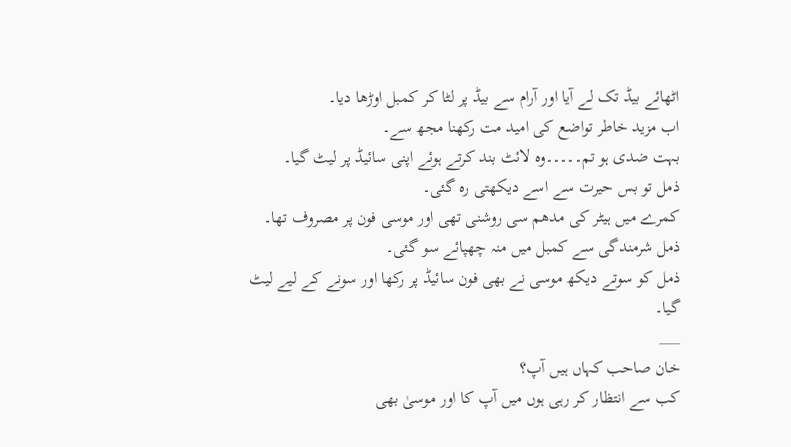اٹھائے بیڈ تک لے آیا اور آرام سے بیڈ پر لٹا کر کمبل اوڑھا دیا۔
اب مزید خاطر تواضع کی امید مت رکھنا مجھ سے۔
بہت ضدی ہو تم۔۔۔۔۔وہ لائٹ بند کرتے ہوئے اپنی سائیڈ پر لیٹ گیا۔
ذمل تو بس حیرت سے اسے دیکھتی رہ گئی۔
کمرے میں ہیٹر کی مدھم سی روشنی تھی اور موسی فون پر مصروف تھا۔
ذمل شرمندگی سے کمبل میں منہ چھپائے سو گئی۔
ذمل کو سوتے دیکھ موسی نے بھی فون سائیڈ پر رکھا اور سونے کے لیے لیٹ گیا۔
___
خان صاحب کہاں ہیں آپ؟
کب سے انتظار کر رہی ہوں میں آپ کا اور موسیٰ بھی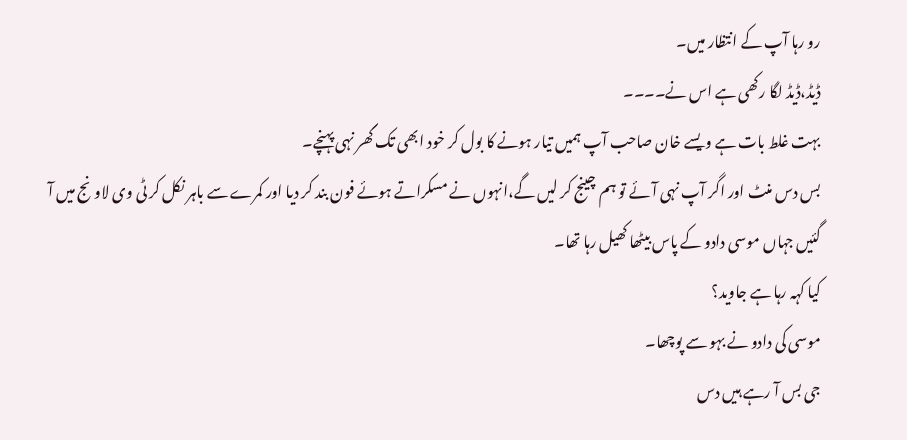رو رہا آپ کے انتظار میں۔
ڈیڈ،ڈیڈ لگا رکھی ہے اس نے۔۔۔۔
بہت غلط بات ہے ویسے خان صاحب آپ ہمیں تیار ہونے کا بول کر خود ابھی تک گھر نہی پہنچے۔
بس دس منٹ اور اگر آپ نہی آئے تو ہم چینج کر لیں گے،انہوں نے مسکراتے ہوئے فون بند کر دیا اور کمرے سے باہر نکل کر ٹی وی لاونج میں آ گئیں جہاں موسی دادو کے پاس بیٹھا کھیل رہا تھا۔
کیا کہہ رہا ہے جاوید؟
موسی کی دادو نے بہو سے پوچھا۔
جی بس آ رہے ہیں دس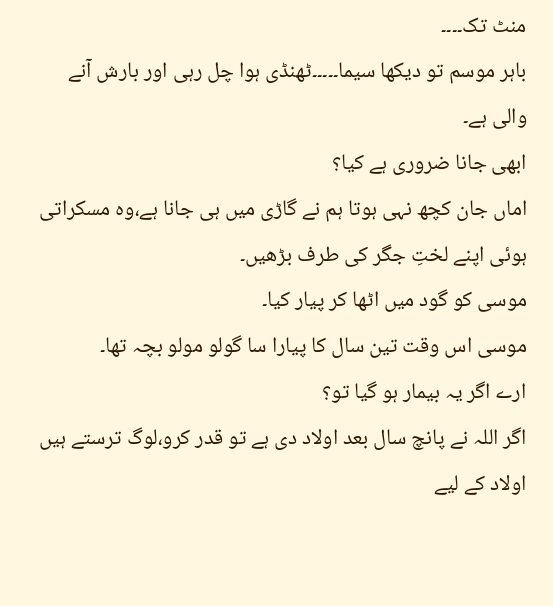منٹ تک۔۔۔۔
باہر موسم تو دیکھا سیما۔۔۔۔۔ٹھنڈی ہوا چل رہی اور بارش آنے والی ہے۔
ابھی جانا ضروری ہے کیا؟
اماں جان کچھ نہی ہوتا ہم نے گاڑی میں ہی جانا ہے،وہ مسکراتی ہوئی اپنے لختِ جگر کی طرف بڑھیں۔
موسی کو گود میں اٹھا کر پیار کیا۔
موسی اس وقت تین سال کا پیارا سا گولو مولو بچہ تھا۔
ارے اگر یہ بیمار ہو گیا تو؟
اگر اللہ نے پانچ سال بعد اولاد دی ہے تو قدر کرو،لوگ ترستے ہیں اولاد کے لیے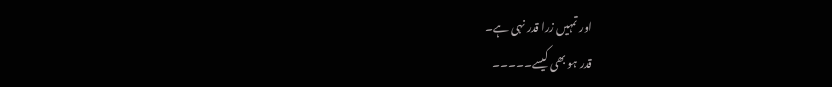اور تمہیں زرا قدر نہی ہے۔
قدر ہو بھی کیسے۔۔۔۔۔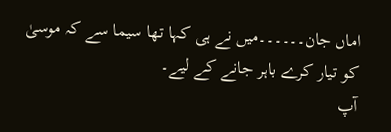اماں جان۔۔۔۔۔۔میں نے ہی کہا تھا سیما سے کہ موسیٰ کو تیار کرے باہر جانے کے لیے۔
آپ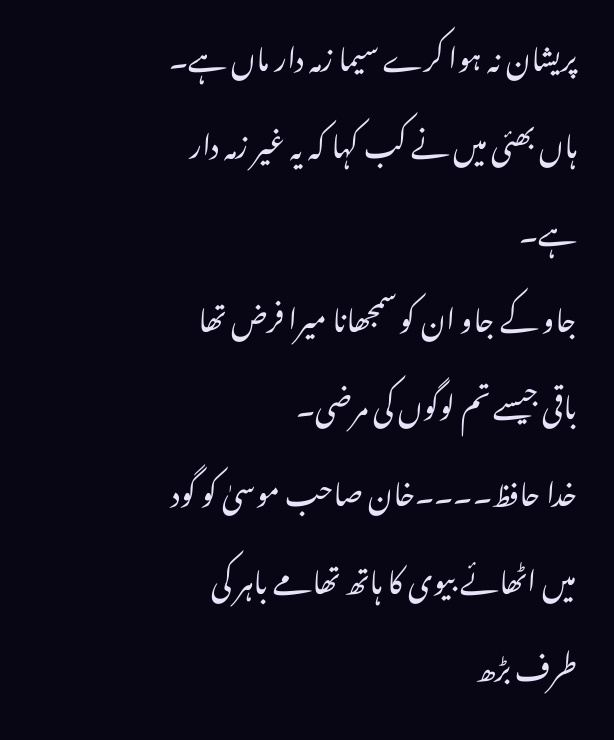پریشان نہ ہوا کرے سیما زمہ دار ماں ہے۔
ہاں بھئی میں نے کب کہا کہ یہ غیر زمہ دار ہے۔
جاو کے جاو ان کو سمجھانا میرا فرض تھا باقی جیسے تم لوگوں کی مرضی۔
خدا حافظ۔۔۔۔خان صاحب موسیٰ کو گود میں اٹھائے بیوی کا ہاتھ تھامے باہر کی طرف بڑھ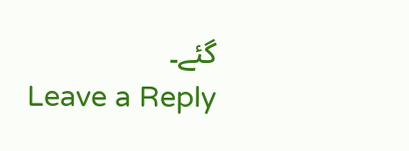گئے۔
Leave a Reply